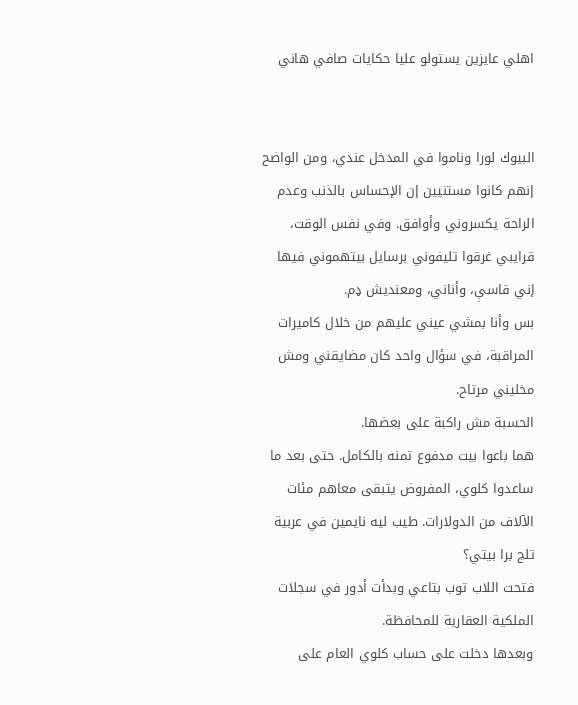اهلي عايزين يستولو عليا حكايات صافي هاني


البيوك لورا وناموا في المدخل عندي، ومن الواضح إنهم كانوا مستنيين إن الإحساس بالذنب وعدم الراحة يكسروني وأوافق. وفي نفس الوقت، قرايبي غرقوا تليفوني برسايل بيتهموني فيها إني قاسې، وأناني، ومعنديش ډم.
بس وأنا بمشي عيني عليهم من خلال كاميرات المراقبة، في سؤال واحد كان مضايقني ومش مخليني مرتاح.
الحسبة مش راكبة على بعضها.
هما باعوا بيت مدفوع تمنه بالكامل. حتى بعد ما ساعدوا كلوي، المفروض يتبقى معاهم مئات الآلاف من الدولارات. طيب ليه نايمين في عربية تلج برا بيتي؟
فتحت اللاب توب بتاعي وبدأت أدور في سجلات الملكية العقارية للمحافظة.
وبعدها دخلت على حساب كلوي العام على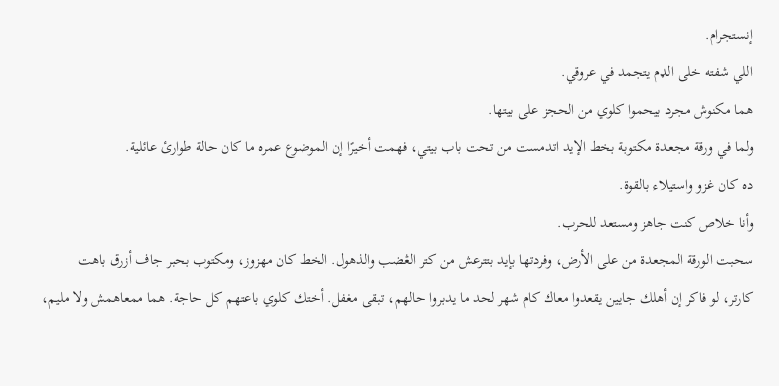إنستجرام.
اللي شفته خلى الډم يتجمد في عروقي.
هما مكنوش مجرد بيحموا كلوي من الحجز على بيتها.
ولما في ورقة مجعدة مكتوبة بخط الإيد اتدمست من تحت باب بيتي، فهمت أخيرًا إن الموضوع عمره ما كان حالة طوارئ عائلية.
ده كان غزو واستيلاء بالقوة.
وأنا خلاص كنت جاهز ومستعد للحرب.
سحبت الورقة المجعدة من على الأرض، وفردتها بإيد بتترعش من كتر الڠضب والذهول. الخط كان مهزوز، ومكتوب بحبر جاف أزرق باهت
كارتر، لو فاكر إن أهلك جايين يقعدوا معاك كام شهر لحد ما يدبروا حالهم، تبقى مغفل. أختك كلوي باعتهم كل حاجة. هما ممعاهمش ولا مليم،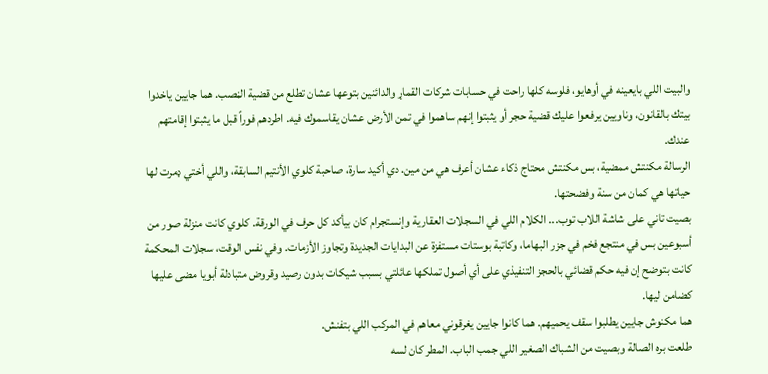والبيت اللي بايعينه في أوهايو، فلوسه كلها راحت في حسابات شركات القماړ والدائنين بتوعها عشان تطلع من قضية الڼصب. هما جايين ياخدوا بيتك بالقانون، وناويين يرفعوا عليك قضية حجر أو يثبتوا إنهم ساهموا في تمن الأرض عشان يقاسموك فيه. اطردهم فوراً قبل ما يثبتوا إقامتهم عندك.
الرسالة مكنتش ممضية، بس مكنتش محتاج ذكاء عشان أعرف هي من مين. دي أكيد سارة، صاحبة كلوي الأنتيم السابقة، واللي أختي ډمرت لها
حياتها هي كمان من سنة وفضحتها.
بصيت تاني على شاشة اللاب توب... الكلام اللي في السجلات العقارية وإنستجرام كان بيأكد كل حرف في الورقة. كلوي كانت منزلة صور من أسبوعين بس في منتجع فخم في جزر البهاما، وكاتبة بوستات مستفزة عن البدايات الجديدة وتجاوز الأزمات. وفي نفس الوقت، سجلات المحكمة كانت بتوضح إن فيه حكم قضائي بالحجز التنفيذي على أي أصول تملكها عائلتي بسبب شيكات بدون رصيد وقروض متبادلة أبويا مضى عليها كضامن ليها.
هما مكنوش جايين يطلبوا سقف يحميهم. هما كانوا جايين يغرقوني معاهم في المركب اللي بتفنش.
طلعت بره الصالة وبصيت من الشباك الصغير اللي جمب الباب. المطر كان لسه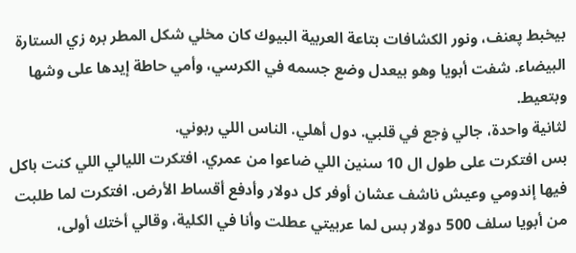بيخبط پعنف، ونور الكشافات بتاعة العربية البيوك كان مخلي شكل المطر بره زي الستارة البيضاء. شفت أبويا وهو بيعدل وضع جسمه في الكرسي، وأمي حاطة إيدها على وشها وبتعيط.
لثانية واحدة، جالي ۏجع في قلبي. دول أهلي. الناس اللي ربوني.
بس افتكرت على طول ال 10 سنين اللي ضاعوا من عمري. افتكرت الليالي اللي كنت باكل فيها إندومي وعيش ناشف عشان أوفر كل دولار وأدفع أقساط الأرض. افتكرت لما طلبت من أبويا سلف 500 دولار بس لما عربيتي عطلت وأنا في الكلية، وقالي أختك أولى،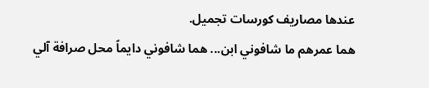عندها مصاريف كورسات تجميل.
هما عمرهم ما شافوني ابن... هما شافوني دايماً محل صرافة آلي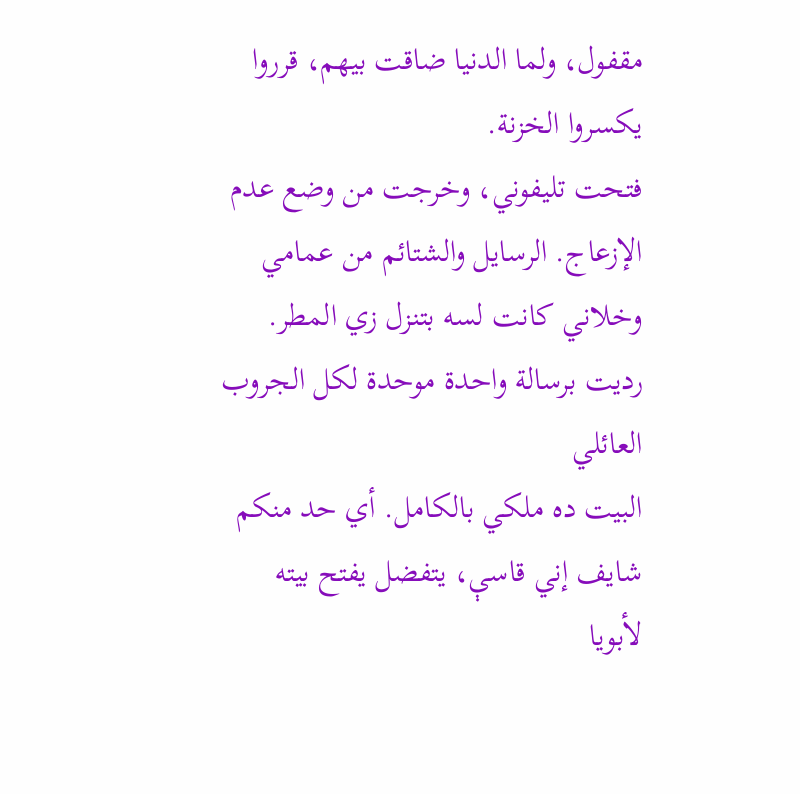مقفول، ولما الدنيا ضاقت بيهم، قرروا يكسروا الخزنة.
فتحت تليفوني، وخرجت من وضع عدم الإزعاج. الرسايل والشتائم من عمامي وخلاني كانت لسه بتنزل زي المطر.
رديت برسالة واحدة موحدة لكل الجروب العائلي
البيت ده ملكي بالكامل. أي حد منكم شايف إني قاسې، يتفضل يفتح بيته لأبويا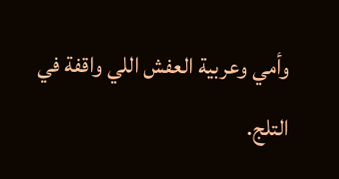وأمي وعربية العفش اللي واقفة في التلج.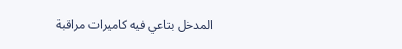المدخل بتاعي فيه كاميرات مراقبة